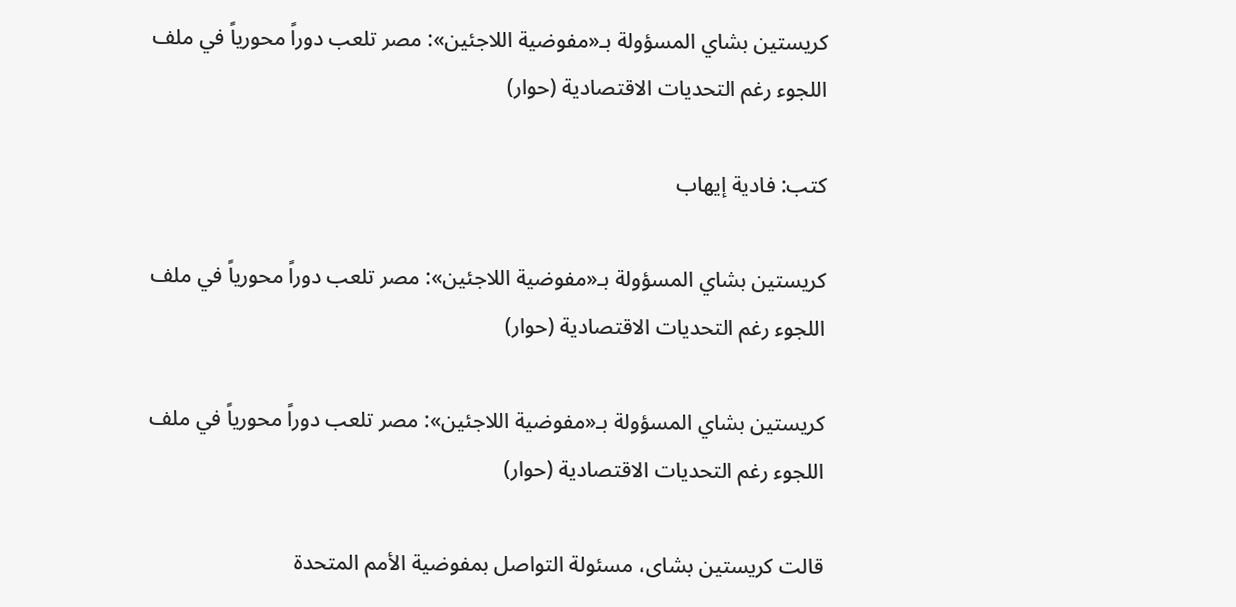كريستين بشاي المسؤولة بـ«مفوضية اللاجئين»: مصر تلعب دوراً محورياً في ملف اللجوء رغم التحديات الاقتصادية (حوار)

كتب: فادية إيهاب

كريستين بشاي المسؤولة بـ«مفوضية اللاجئين»: مصر تلعب دوراً محورياً في ملف اللجوء رغم التحديات الاقتصادية (حوار)

كريستين بشاي المسؤولة بـ«مفوضية اللاجئين»: مصر تلعب دوراً محورياً في ملف اللجوء رغم التحديات الاقتصادية (حوار)

قالت كريستين بشاى، مسئولة التواصل بمفوضية الأمم المتحدة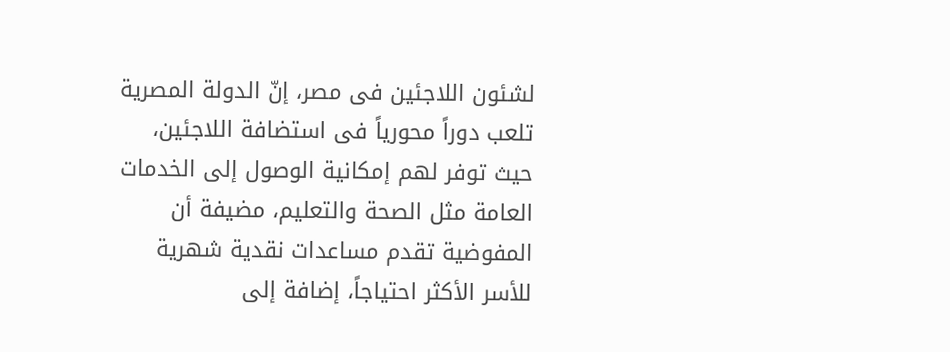لشئون اللاجئين فى مصر، إنّ الدولة المصرية تلعب دوراً محورياً فى استضافة اللاجئين، حيث توفر لهم إمكانية الوصول إلى الخدمات العامة مثل الصحة والتعليم، مضيفة أن المفوضية تقدم مساعدات نقدية شهرية للأسر الأكثر احتياجاً، إضافة إلى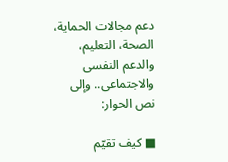دعم مجالات الحماية، الصحة، التعليم، والدعم النفسى والاجتماعى.. وإلى نص الحوار:

■ كيف تقيّم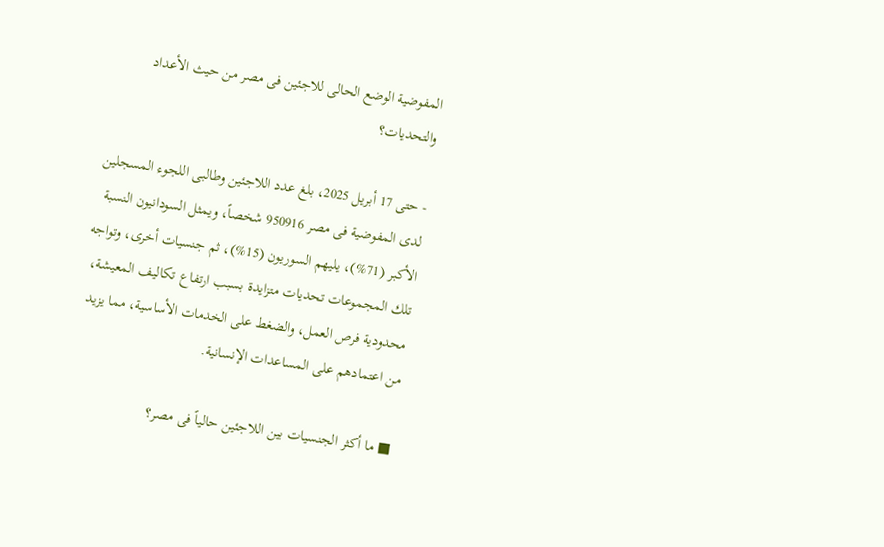المفوضية الوضع الحالى للاجئين فى مصر من حيث الأعداد والتحديات؟

- حتى 17 أبريل 2025، بلغ عدد اللاجئين وطالبى اللجوء المسجلين لدى المفوضية فى مصر 950916 شخصاً، ويمثل السودانيون النسبة الأكبر (71%)، يليهم السوريون (15%)، ثم جنسيات أخرى، وتواجه تلك المجموعات تحديات متزايدة بسبب ارتفاع تكاليف المعيشة، محدودية فرص العمل، والضغط على الخدمات الأساسية، مما يزيد من اعتمادهم على المساعدات الإنسانية.

■ ما أكثر الجنسيات بين اللاجئين حالياً فى مصر؟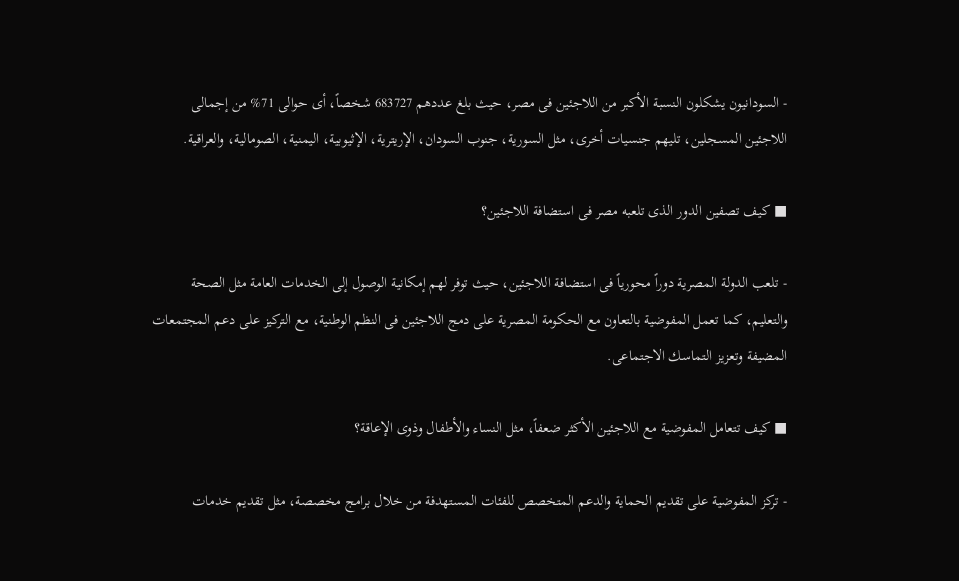- السودانيون يشكلون النسبة الأكبر من اللاجئين فى مصر، حيث بلغ عددهم 683727 شخصاً، أى حوالى 71% من إجمالى اللاجئين المسجلين، تليهم جنسيات أخرى، مثل السورية، جنوب السودان، الإريترية، الإثيوبية، اليمنية، الصومالية، والعراقية.

■ كيف تصفين الدور الذى تلعبه مصر فى استضافة اللاجئين؟

- تلعب الدولة المصرية دوراً محورياً فى استضافة اللاجئين، حيث توفر لهم إمكانية الوصول إلى الخدمات العامة مثل الصحة والتعليم، كما تعمل المفوضية بالتعاون مع الحكومة المصرية على دمج اللاجئين فى النظم الوطنية، مع التركيز على دعم المجتمعات المضيفة وتعزيز التماسك الاجتماعى.

■ كيف تتعامل المفوضية مع اللاجئين الأكثر ضعفاً، مثل النساء والأطفال وذوى الإعاقة؟

- تركز المفوضية على تقديم الحماية والدعم المتخصص للفئات المستهدفة من خلال برامج مخصصة، مثل تقديم خدمات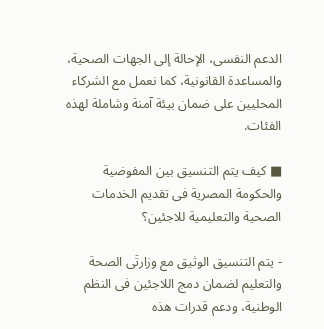الدعم النفسى، الإحالة إلى الجهات الصحية، والمساعدة القانونية، كما نعمل مع الشركاء المحليين على ضمان بيئة آمنة وشاملة لهذه الفئات.

■ كيف يتم التنسيق بين المفوضية والحكومة المصرية فى تقديم الخدمات الصحية والتعليمية للاجئين؟

- يتم التنسيق الوثيق مع وزارتَى الصحة والتعليم لضمان دمج اللاجئين فى النظم الوطنية، ودعم قدرات هذه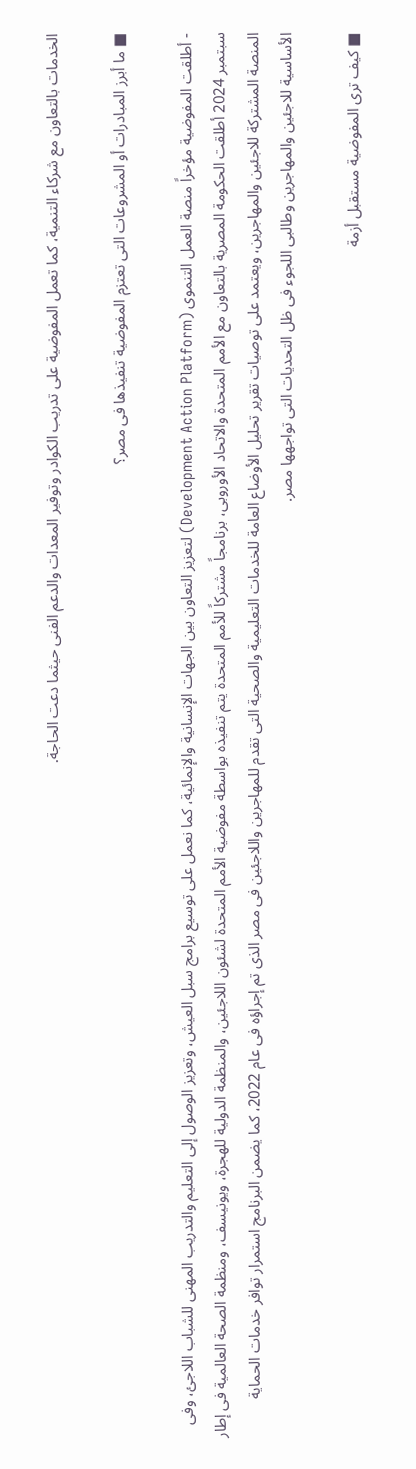الخدمات بالتعاون مع شركاء التنمية، كما تعمل المفوضية على تدريب الكوادر وتوفير المعدات والدعم الفنى حيثما دعت الحاجة.

■ ما أبرز المبادرات أو المشروعات التى تعتزم المفوضية تنفيذها فى مصر؟

- أطلقت المفوضية مؤخراً منصة العمل التنموى (Development Action Platform) لتعزيز التعاون بين الجهات الإنسانية والإنمائية، كما نعمل على توسيع برامج سبل العيش، وتعزيز الوصول إلى التعليم والتدريب المهنى للشباب اللاجئ، وفى سبتمبر 2024 أطلقت الحكومة المصرية بالتعاون مع الأمم المتحدة والاتحاد الأوروبى، برنامجاً مشتركاً للأمم المتحدة يتم تنفيذه بواسطة مفوضية الأمم المتحدة لشئون اللاجئين، والمنظمة الدولية للهجرة، ويونيسف، ومنظمة الصحة العالمية فى إطار المنصة المشتركة للاجئين والمهاجرين، ويعتمد على توصيات تقرير تحليل الأوضاع العامة للخدمات التعليمية والصحية التى تقدم للمهاجرين واللاجئين فى مصر الذى تم إجراؤه فى عام 2022، كما يضمن البرنامج استمرار توافر خدمات الحماية الأساسية للاجئين والمهاجرين وطالبى اللجوء فى ظل التحديات التى تواجهها مصر.

■ كيف ترى المفوضية مستقبل أزمة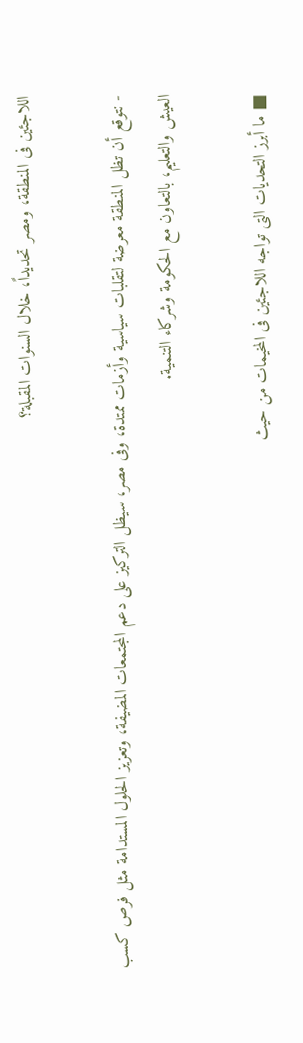اللاجئين فى المنطقة، ومصر تحديداً، خلال السنوات المقبلة؟

- نتوقع أن تظل المنطقة معرضة لتقلبات سياسية وأزمات ممتدة، وفى مصر، سيظل التركيز على دعم المجتمعات المضيفة، وتعزيز الحلول المستدامة مثل فرص كسب العيش والتعليم، بالتعاون مع الحكومة وشركاء التنمية.

■ ما أبرز التحديات التى تواجه اللاجئين فى المخيمات من حيث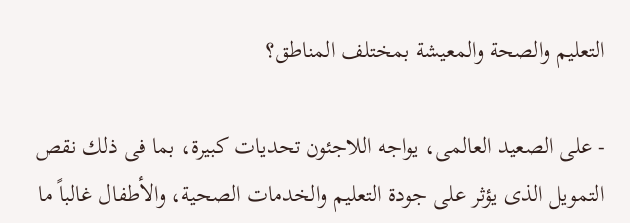التعليم والصحة والمعيشة بمختلف المناطق؟

- على الصعيد العالمى، يواجه اللاجئون تحديات كبيرة، بما فى ذلك نقص التمويل الذى يؤثر على جودة التعليم والخدمات الصحية، والأطفال غالباً ما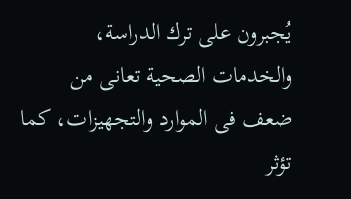يُجبرون على ترك الدراسة، والخدمات الصحية تعانى من ضعف فى الموارد والتجهيزات، كما تؤثر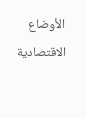الأوضاع الاقتصادية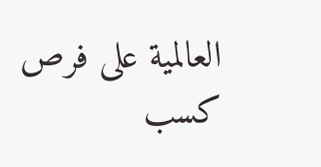العالمية على فرص كسب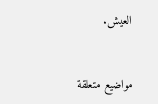العيش.


مواضيع متعلقة